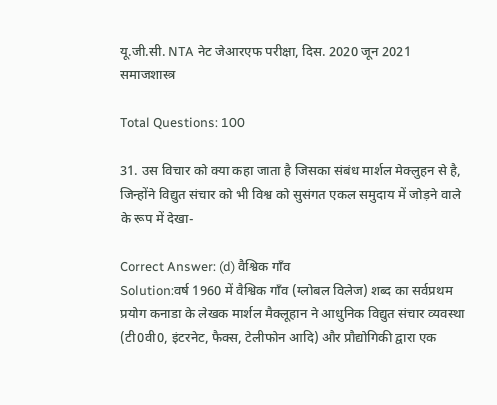यू.जी.सी. NTA नेट जेआरएफ परीक्षा, दिस. 2020 जून 2021 समाजशास्त्र

Total Questions: 100

31. उस विचार को क्या कहा जाता है जिसका संबंध मार्शल मेक्लुहन से है, जिन्होंने विद्युत संचार को भी विश्व को सुसंगत एकल समुदाय में जोड़ने वाले के रूप में देखा-

Correct Answer: (d) वैश्विक गाँव
Solution:वर्ष 1960 में वैश्विक गाँव (ग्लोबल विलेज) शब्द का सर्वप्रथम प्रयोग कनाडा के लेखक मार्शल मैक्लूहान ने आधुनिक विद्युत संचार व्यवस्था (टी0वी0, इंटरनेट, फैक्स, टेलीफोन आदि) और प्रौद्योगिकी द्वारा एक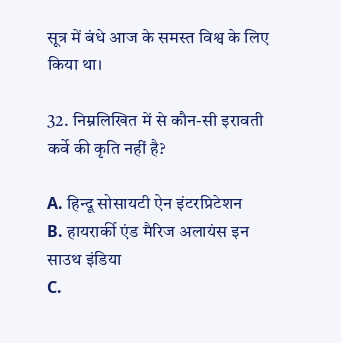सूत्र में बंधे आज के समस्त विश्व के लिए किया था।

32. निम्नलिखित में से कौन-सी इरावती कर्वे की कृति नहीं है?

A. हिन्दू सोसायटी ऐन इंटरप्रिटेशन
B. हायरार्की एंड मैरिज अलायंस इन साउथ इंडिया
C.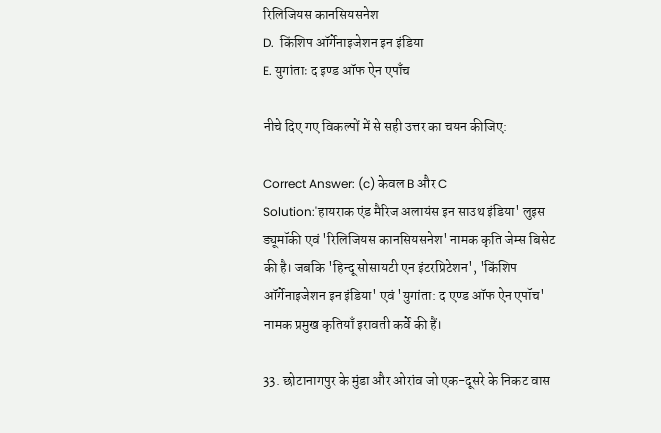रिलिजियस कानसियसनेश
D.  किंशिप ऑर्गेनाइजेशन इन इंडिया
E. युगांताः द इण्ड ऑफ ऐन एपाँच

नीचे दिए गए विकल्पों में से सही उत्तर का चयन कीजिए:

Correct Answer: (c) केवल B और C
Solution:'हायराक एंड मैरिज अलायंस इन साउथ इंडिया' लुइस ड्यूमॉकी एवं 'रिलिजियस कानसियसनेश' नामक कृति जेम्स बिसेट की है। जबकि 'हिन्दू सोसायटी एन इंटरप्रिटेशन', 'किंशिप ऑर्गेनाइजेशन इन इंडिया' एवं 'युगांता: द एण्ड ऑफ ऐन एपॉच' नामक प्रमुख कृतियाँ इरावती कर्वे की हैं।

33. छोटानागपुर के मुंडा और ओरांव जो एक-दूसरे के निकट वास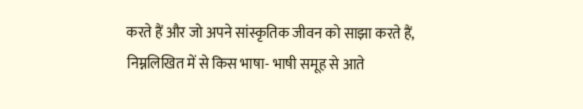करते हैं और जो अपने सांस्कृतिक जीवन को साझा करते हैं, निम्नलिखित में से किस भाषा- भाषी समूह से आते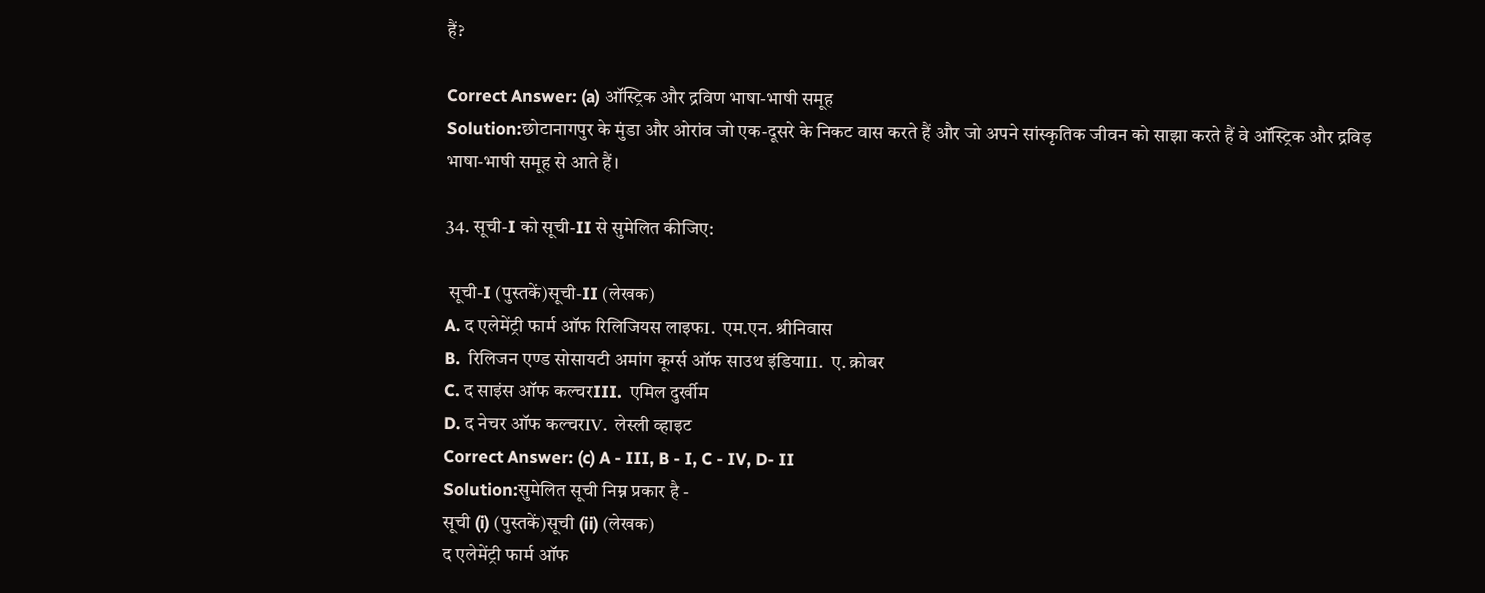हैं?

Correct Answer: (a) ऑस्ट्रिक और द्रविण भाषा-भाषी समूह
Solution:छोटानागपुर के मुंडा और ओरांव जो एक-दूसरे के निकट वास करते हैं और जो अपने सांस्कृतिक जीवन को साझा करते हैं वे ऑस्ट्रिक और द्रविड़ भाषा-भाषी समूह से आते हैं।

34. सूची-I को सूची-II से सुमेलित कीजिए:

 सूची-I (पुस्तकें)सूची-II (लेखक)
A. द एलेमेंट्री फार्म ऑफ रिलिजियस लाइफI.  एम.एन. श्रीनिवास
B.  रिलिजन एण्ड सोसायटी अमांग कूर्ग्स ऑफ साउथ इंडियाII.  ए. क्रोबर
C. द साइंस ऑफ कल्चरIII.  एमिल दुर्खीम
D. द नेचर ऑफ कल्चरIV.  लेस्ली व्हाइट
Correct Answer: (c) A - III, B - I, C - IV, D- II
Solution:सुमेलित सूची निम्न प्रकार है -
सूची (i) (पुस्तकें)सूची (ii) (लेखक)
द एलेमेंट्री फार्म ऑफ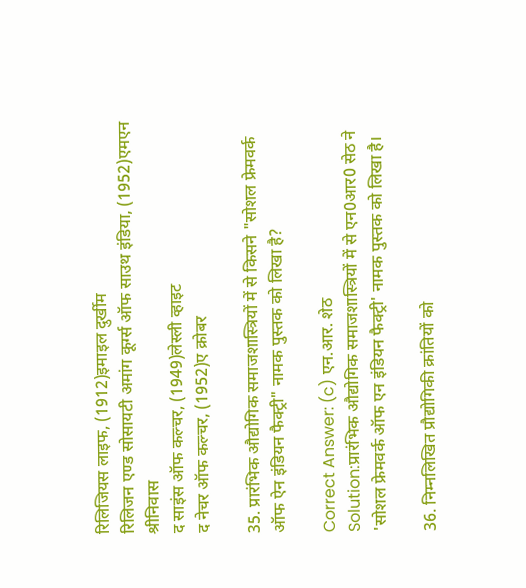रिलिजियस लाइफ, (1912)इमाइल दुर्खीम
रिलिजन एण्ड सोसायटी अमांग कूर्ग्स ऑफ साउथ इंडिया, (1952)एमएन श्रीनिवास
द साइंस ऑफ कल्चर, (1949)लेस्ली व्हाइट
द नेचर ऑफ कल्चर, (1952)ए क्रोबर

35. प्रारंभिक औद्योगिक समाजशास्त्रियों में से किसने "सोशल फ्रेमवर्क ऑफ ऐन इंडियन फैक्ट्री" नामक पुस्तक को लिखा है?

Correct Answer: (c) एन.आर. शेठ
Solution:प्रारंभिक औद्योगिक समाजशास्त्रियों में से एन0आर0 सेठ ने 'सोशल फ्रेमवर्क ऑफ एन इंडियन फैक्ट्री' नामक पुस्तक को लिखा है।

36. निम्नलिखित प्रौद्योगिकी क्रांतियों को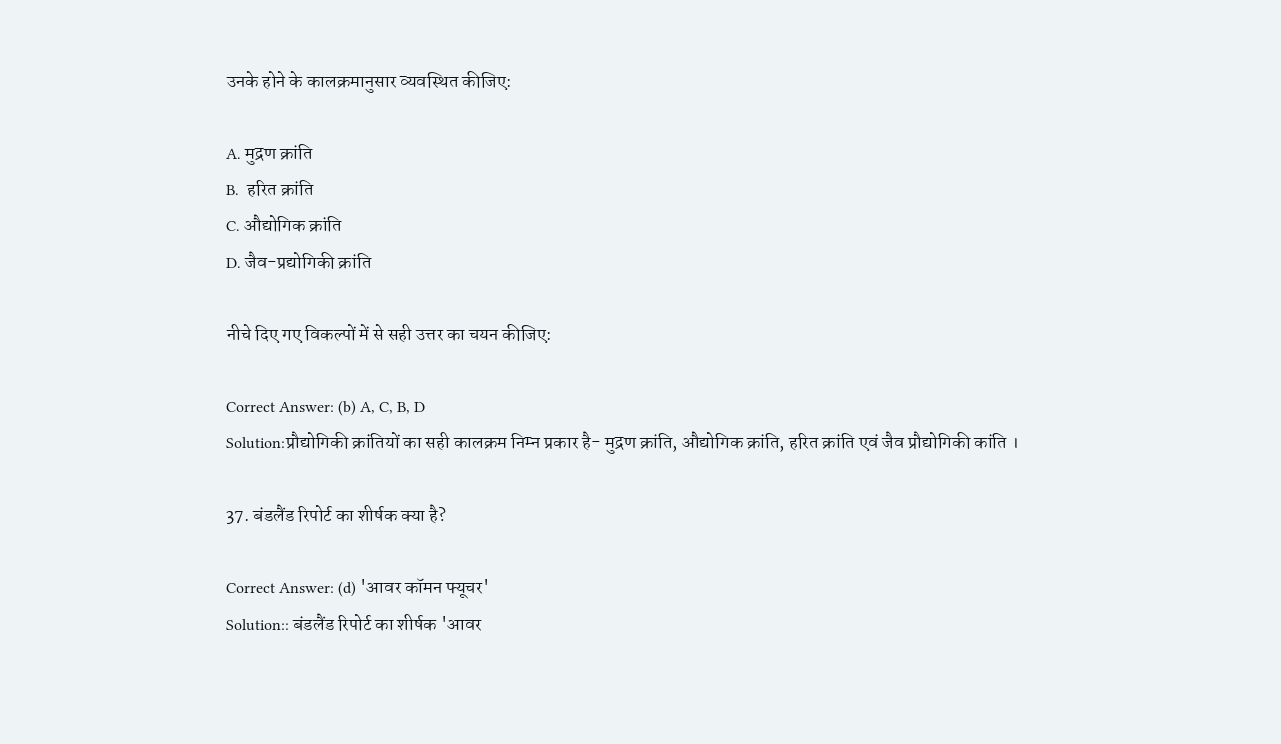उनके होने के कालक्रमानुसार व्यवस्थित कीजिए:

A. मुद्रण क्रांति
B.  हरित क्रांति
C. औद्योगिक क्रांति
D. जैव-प्रद्योगिकी क्रांति

नीचे दिए गए विकल्पों में से सही उत्तर का चयन कीजिए:

Correct Answer: (b) A, C, B, D
Solution:प्रौद्योगिकी क्रांतियों का सही कालक्रम निम्न प्रकार है- मुद्रण क्रांति, औद्योगिक क्रांति, हरित क्रांति एवं जैव प्रौद्योगिकी कांति ।

37. बंडलैंड रिपोर्ट का शीर्षक क्या है?

Correct Answer: (d) 'आवर कॉमन फ्यूचर'
Solution:: बंडलैंड रिपोर्ट का शीर्षक 'आवर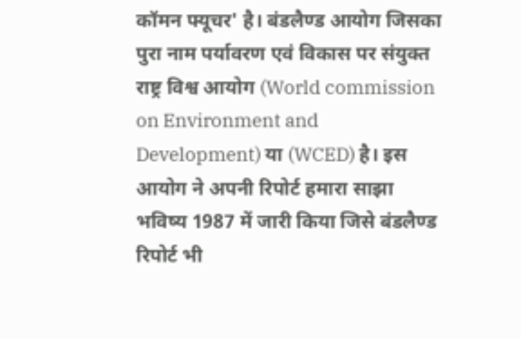कॉमन फ्यूचर' है। बंडलैण्ड आयोग जिसका पुरा नाम पर्यावरण एवं विकास पर संयुक्त राष्ट्र विश्व आयोग (World commission on Environment and Development) या (WCED) है। इस आयोग ने अपनी रिपोर्ट हमारा साझा भविष्य 1987 में जारी किया जिसे बंडलैण्ड रिपोर्ट भी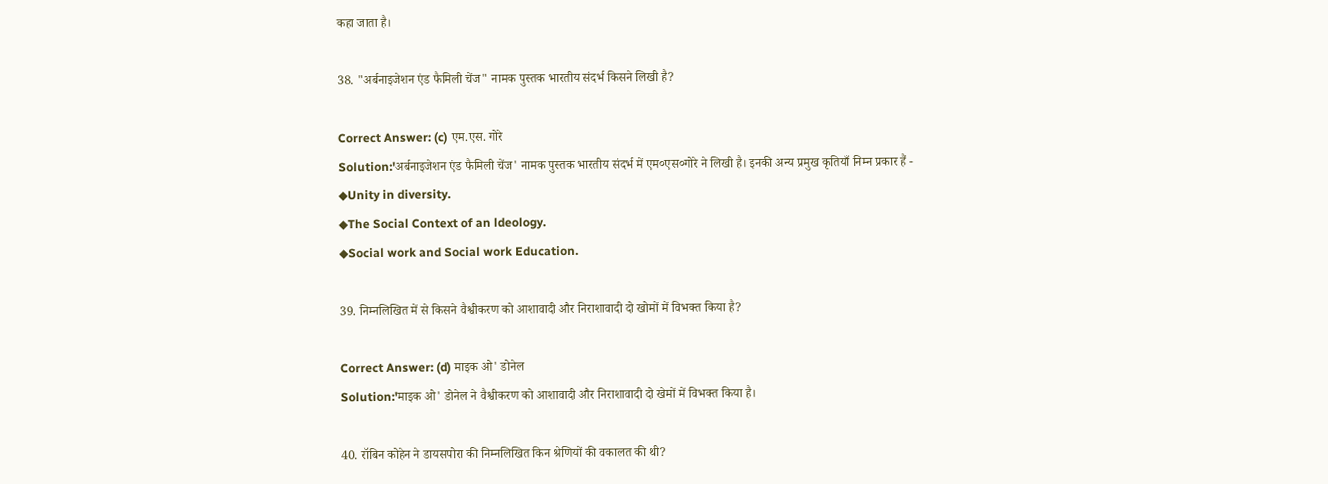कहा जाता है।

38. "अर्बनाइजेशन एंड फैमिली चेंज" नामक पुस्तक भारतीय संदर्भ किसने लिखी है?

Correct Answer: (c) एम.एस. गोरे
Solution:'अर्बनाइजेशन एंड फैमिली चेंज' नामक पुस्तक भारतीय संदर्भ में एम०एस०गोरे ने लिखी है। इनकी अन्य प्रमुख कृतियाँ निम्न प्रकार हैं -
◆Unity in diversity.
◆The Social Context of an ldeology.
◆Social work and Social work Education.

39. निम्नलिखित में से किसने वैश्वीकरण को आशावादी और निराशावादी दो खोमों में विभक्त किया है?

Correct Answer: (d) माइक ओ' डोनेल
Solution:'माइक ओ' डोनेल ने वैश्वीकरण को आशावादी और निराशावादी दो खेमों में विभक्त किया है।

40. रॉबिन कोहेन ने डायसपोरा की निम्नलिखित किन श्रेणियों की वकालत की थी?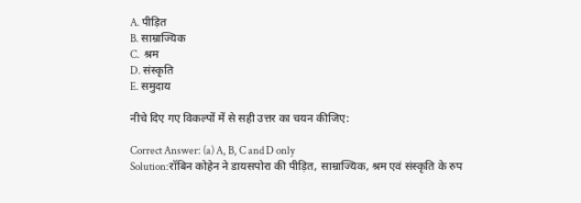A. पीड़ित
B. साम्राज्यिक
C.  श्रम
D. संस्कृति
E. समुदाय

नीचे दिए गए विकल्पों में से सही उत्तर का चयन कीजिए:

Correct Answer: (a) A, B, C and D only
Solution:रॉबिन कोहेन ने डायसपोरा की पीड़ित, साम्राज्यिक, श्रम एवं संस्कृति के रुप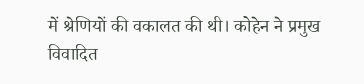में श्रेणियों की वकालत की थी। कोहेन ने प्रमुख विवादित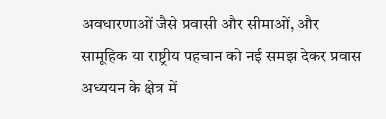अवधारणाओं जैसे प्रवासी और सीमाओं, और सामूहिक या राष्ट्रीय पहचान को नई समझ देकर प्रवास अध्ययन के क्षेत्र में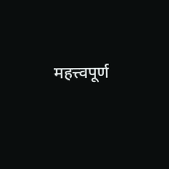महत्त्वपूर्ण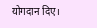योगदान दिए।